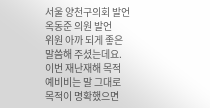서울 양천구의회 발언
옥동준 의원 발언
위원 아까 되게 좋은 말씀해 주셨는데요. 이번 재난재해 목적 예비비는 말 그대로 목적이 명확했으면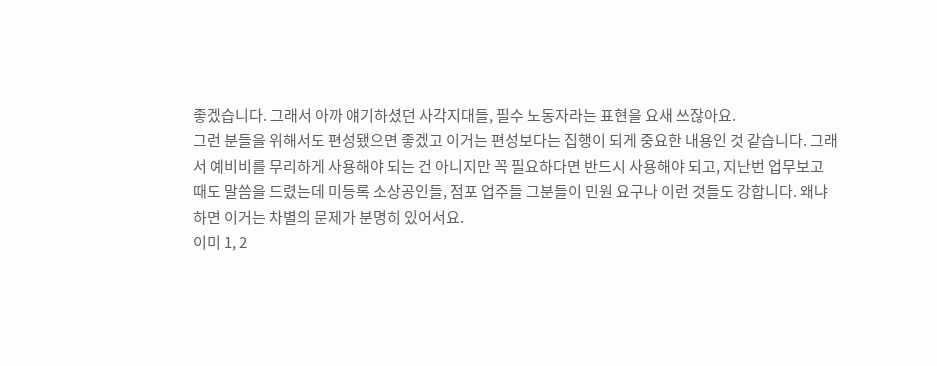좋겠습니다. 그래서 아까 얘기하셨던 사각지대들, 필수 노동자라는 표현을 요새 쓰잖아요.
그런 분들을 위해서도 편성됐으면 좋겠고 이거는 편성보다는 집행이 되게 중요한 내용인 것 같습니다. 그래서 예비비를 무리하게 사용해야 되는 건 아니지만 꼭 필요하다면 반드시 사용해야 되고, 지난번 업무보고 때도 말씀을 드렸는데 미등록 소상공인들, 점포 업주들 그분들이 민원 요구나 이런 것들도 강합니다. 왜냐하면 이거는 차별의 문제가 분명히 있어서요.
이미 1, 2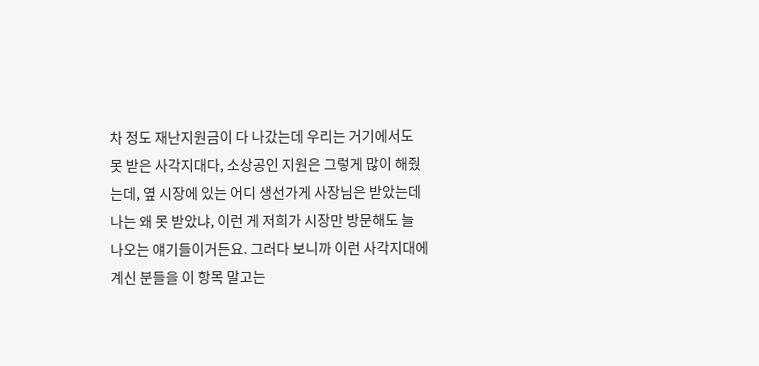차 정도 재난지원금이 다 나갔는데 우리는 거기에서도 못 받은 사각지대다, 소상공인 지원은 그렇게 많이 해줬는데, 옆 시장에 있는 어디 생선가게 사장님은 받았는데 나는 왜 못 받았냐, 이런 게 저희가 시장만 방문해도 늘 나오는 얘기들이거든요. 그러다 보니까 이런 사각지대에 계신 분들을 이 항목 말고는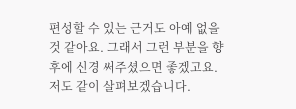편성할 수 있는 근거도 아예 없을 것 같아요. 그래서 그런 부분을 향후에 신경 써주셨으면 좋겠고요.
저도 같이 살펴보겠습니다.